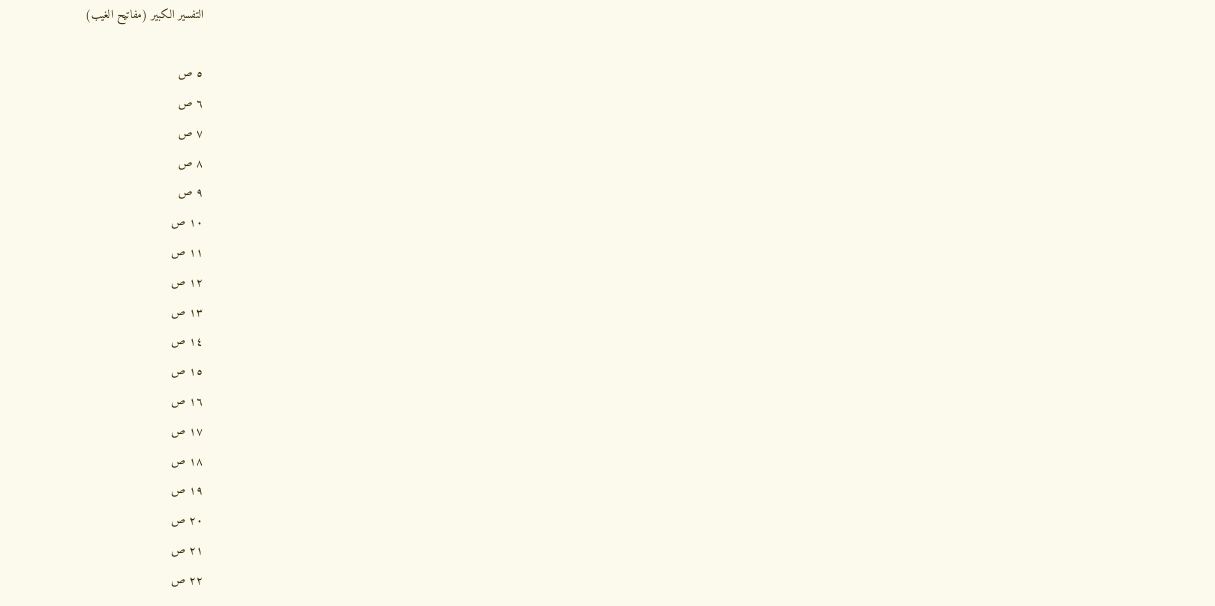التفسير الكبير (مفاتيح الغيب)

٥ ص
٦ ص
٧ ص
٨ ص
٩ ص
١٠ ص
١١ ص
١٢ ص
١٣ ص
١٤ ص
١٥ ص
١٦ ص
١٧ ص
١٨ ص
١٩ ص
٢٠ ص
٢١ ص
٢٢ ص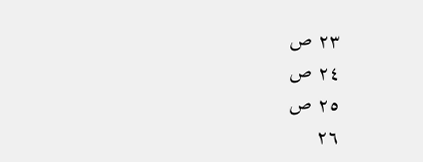٢٣ ص
٢٤ ص
٢٥ ص
٢٦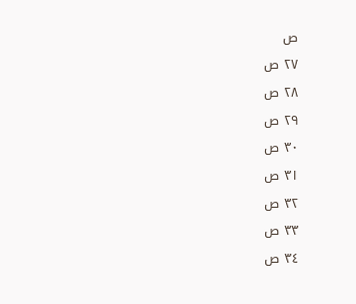ص
٢٧ ص
٢٨ ص
٢٩ ص
٣٠ ص
٣١ ص
٣٢ ص
٣٣ ص
٣٤ ص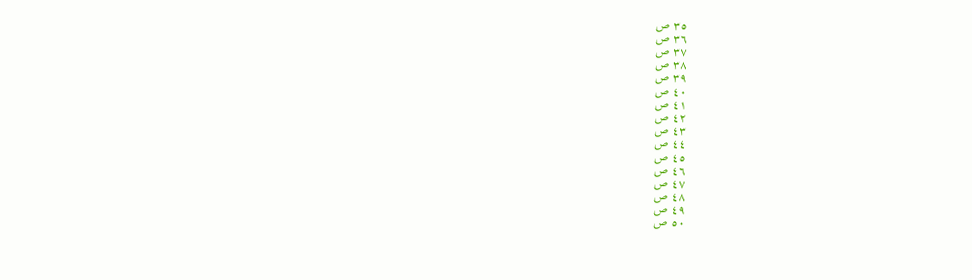٣٥ ص
٣٦ ص
٣٧ ص
٣٨ ص
٣٩ ص
٤٠ ص
٤١ ص
٤٢ ص
٤٣ ص
٤٤ ص
٤٥ ص
٤٦ ص
٤٧ ص
٤٨ ص
٤٩ ص
٥٠ ص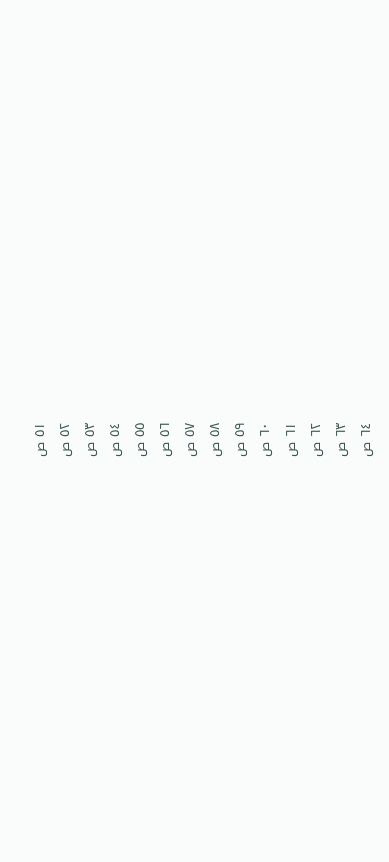٥١ ص
٥٢ ص
٥٣ ص
٥٤ ص
٥٥ ص
٥٦ ص
٥٧ ص
٥٨ ص
٥٩ ص
٦٠ ص
٦١ ص
٦٢ ص
٦٣ ص
٦٤ ص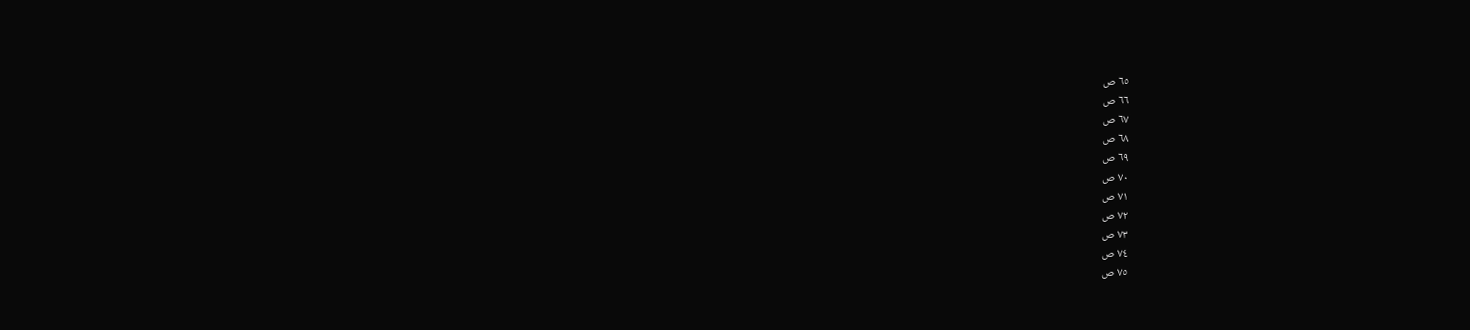٦٥ ص
٦٦ ص
٦٧ ص
٦٨ ص
٦٩ ص
٧٠ ص
٧١ ص
٧٢ ص
٧٣ ص
٧٤ ص
٧٥ ص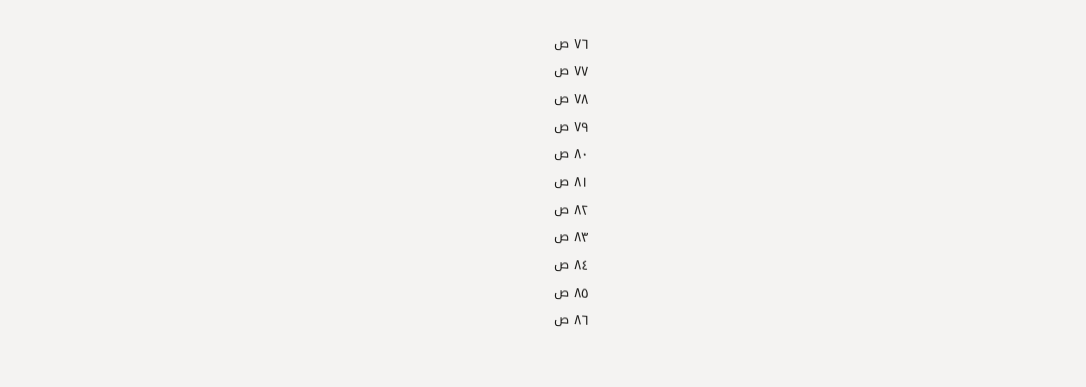٧٦ ص
٧٧ ص
٧٨ ص
٧٩ ص
٨٠ ص
٨١ ص
٨٢ ص
٨٣ ص
٨٤ ص
٨٥ ص
٨٦ ص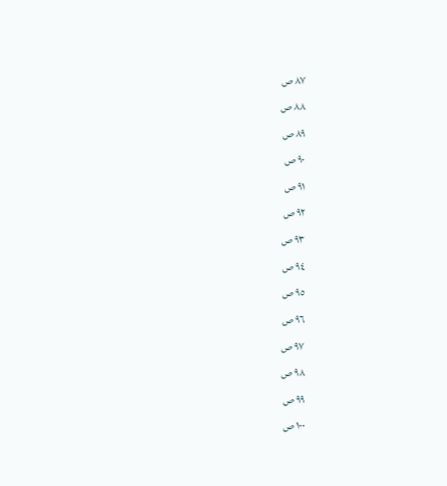٨٧ ص
٨٨ ص
٨٩ ص
٩٠ ص
٩١ ص
٩٢ ص
٩٣ ص
٩٤ ص
٩٥ ص
٩٦ ص
٩٧ ص
٩٨ ص
٩٩ ص
١٠٠ ص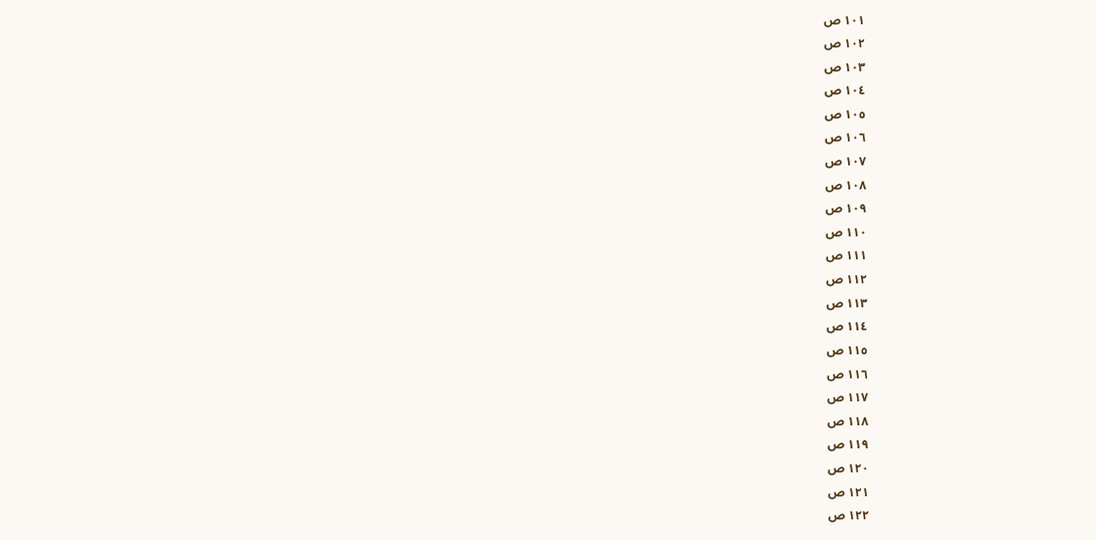١٠١ ص
١٠٢ ص
١٠٣ ص
١٠٤ ص
١٠٥ ص
١٠٦ ص
١٠٧ ص
١٠٨ ص
١٠٩ ص
١١٠ ص
١١١ ص
١١٢ ص
١١٣ ص
١١٤ ص
١١٥ ص
١١٦ ص
١١٧ ص
١١٨ ص
١١٩ ص
١٢٠ ص
١٢١ ص
١٢٢ ص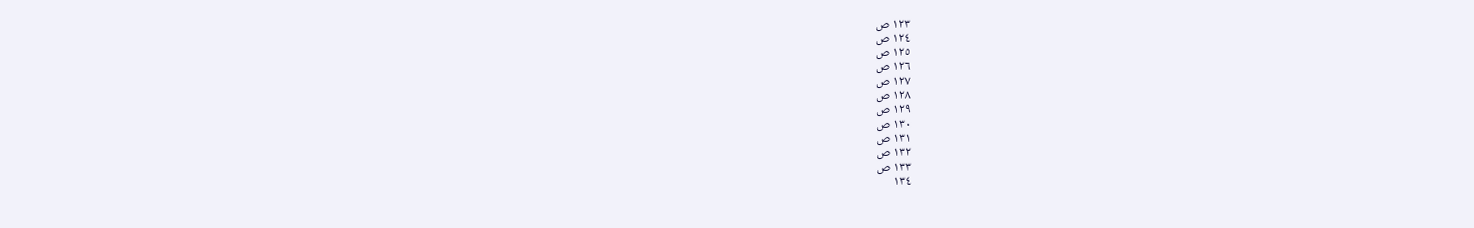١٢٣ ص
١٢٤ ص
١٢٥ ص
١٢٦ ص
١٢٧ ص
١٢٨ ص
١٢٩ ص
١٣٠ ص
١٣١ ص
١٣٢ ص
١٣٣ ص
١٣٤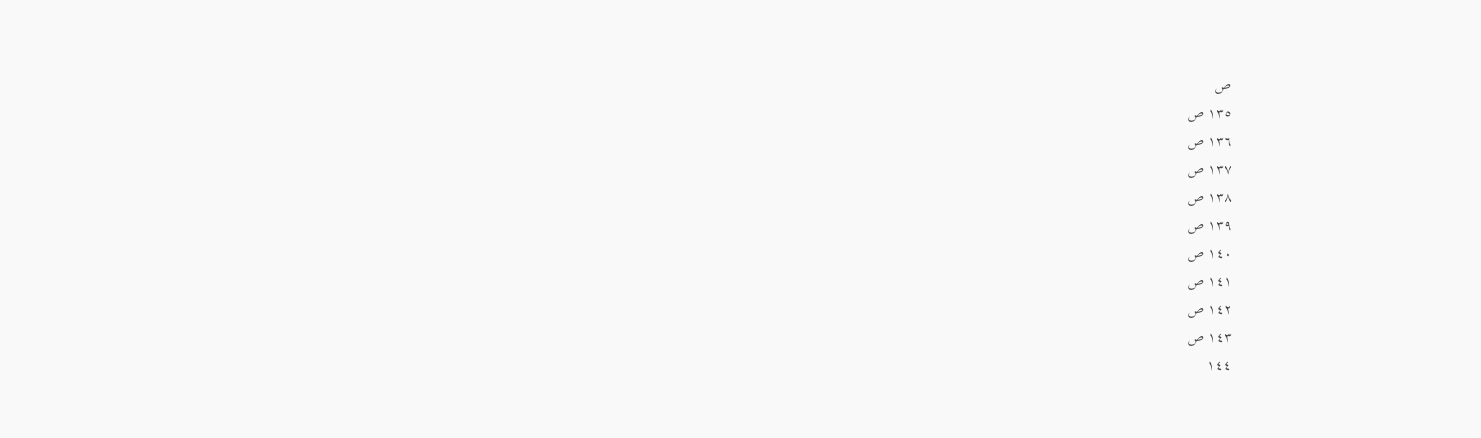ص
١٣٥ ص
١٣٦ ص
١٣٧ ص
١٣٨ ص
١٣٩ ص
١٤٠ ص
١٤١ ص
١٤٢ ص
١٤٣ ص
١٤٤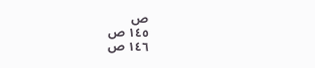ص
١٤٥ ص
١٤٦ ص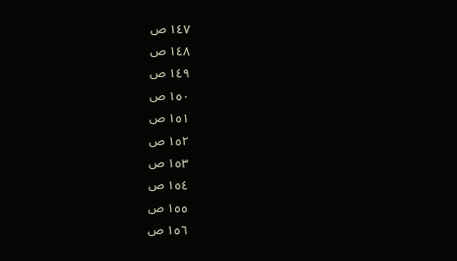١٤٧ ص
١٤٨ ص
١٤٩ ص
١٥٠ ص
١٥١ ص
١٥٢ ص
١٥٣ ص
١٥٤ ص
١٥٥ ص
١٥٦ ص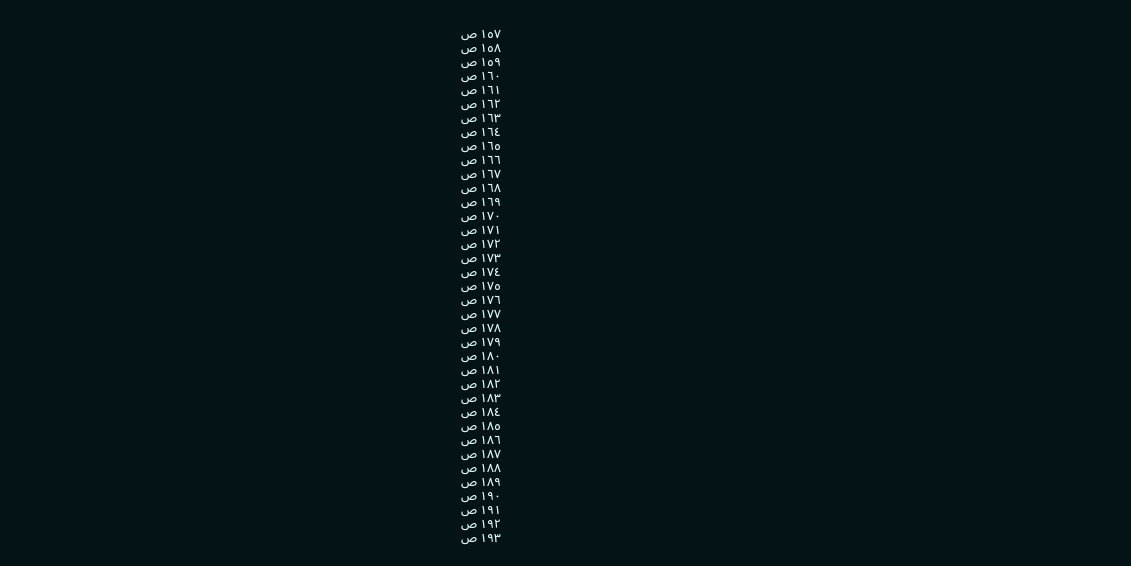١٥٧ ص
١٥٨ ص
١٥٩ ص
١٦٠ ص
١٦١ ص
١٦٢ ص
١٦٣ ص
١٦٤ ص
١٦٥ ص
١٦٦ ص
١٦٧ ص
١٦٨ ص
١٦٩ ص
١٧٠ ص
١٧١ ص
١٧٢ ص
١٧٣ ص
١٧٤ ص
١٧٥ ص
١٧٦ ص
١٧٧ ص
١٧٨ ص
١٧٩ ص
١٨٠ ص
١٨١ ص
١٨٢ ص
١٨٣ ص
١٨٤ ص
١٨٥ ص
١٨٦ ص
١٨٧ ص
١٨٨ ص
١٨٩ ص
١٩٠ ص
١٩١ ص
١٩٢ ص
١٩٣ ص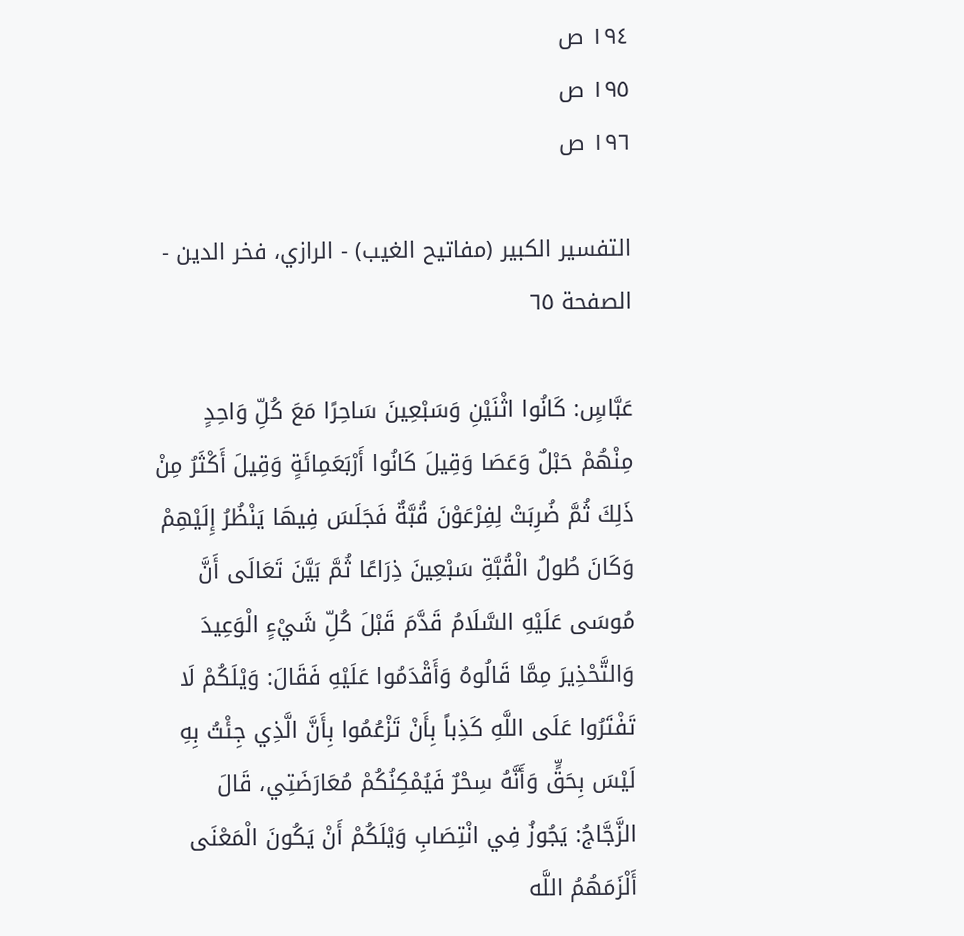١٩٤ ص
١٩٥ ص
١٩٦ ص

التفسير الكبير (مفاتيح الغيب) - الرازي، فخر الدين - الصفحة ٦٥

عَبَّاسٍ: كَانُوا اثْنَيْنِ وَسَبْعِينَ سَاحِرًا مَعَ كُلِّ وَاحِدٍ مِنْهُمْ حَبْلٌ وَعَصَا وَقِيلَ كَانُوا أَرْبَعَمِائَةٍ وَقِيلَ أَكْثَرُ مِنْ ذَلِكَ ثُمَّ ضُرِبَتْ لِفِرْعَوْنَ قُبَّةٌ فَجَلَسَ فِيهَا يَنْظُرُ إِلَيْهِمْ وَكَانَ طُولُ الْقُبَّةِ سَبْعِينَ ذِرَاعًا ثُمَّ بَيَّنَ تَعَالَى أَنَّ مُوسَى عَلَيْهِ السَّلَامُ قَدَّمَ قَبْلَ كُلِّ شَيْءٍ الْوَعِيدَ وَالتَّحْذِيرَ مِمَّا قَالُوهُ وَأَقْدَمُوا عَلَيْهِ فَقَالَ: وَيْلَكُمْ لَا تَفْتَرُوا عَلَى اللَّهِ كَذِباً بِأَنْ تَزْعُمُوا بِأَنَّ الَّذِي جِئْتُ بِهِ لَيْسَ بِحَقٍّ وَأَنَّهُ سِحْرٌ فَيُمْكِنُكُمْ مُعَارَضَتِي، قَالَ الزَّجَّاجُ: يَجُوزُ فِي انْتِصَابِ وَيْلَكُمْ أَنْ يَكُونَ الْمَعْنَى أَلْزَمَهُمُ اللَّه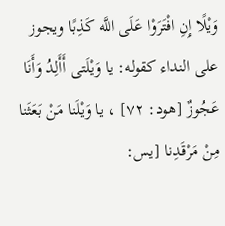وَيْلًا إِنِ افْتَرَوْا عَلَى اللَّه كَذِبًا ويجوز على النداء كقوله: يا وَيْلَتى أَأَلِدُ وَأَنَا عَجُوزٌ [هود: ٧٢] ، يا وَيْلَنا مَنْ بَعَثَنا مِنْ مَرْقَدِنا [يس: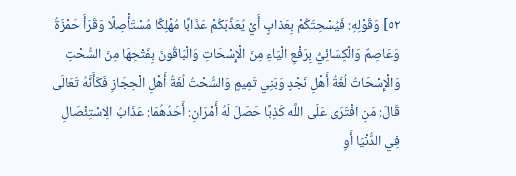٥٢] وَقَوْلِهِ: فَيُسْحِتَكُمْ بِعَذابٍ أَيْ يُعَذِّبَكُمْ عَذَابًا مُهْلِكًا مُسْتَأْصِلًا وَقَرَأَ حَمْزَةُ وَعَاصِمٌ وَالْكِسَائِيُّ بِرَفْعِ الْيَاءِ مِنَ الْإِسْحَاتِ وَالْبَاقُونَ بِفَتْحِهَا مِنَ السُّحْتِ وَالْإِسْحَاتُ لُغَةُ أَهْلِ نَجْدٍ وَبَنِي تَمِيمٍ وَالسُّحْتُ لُغَةُ أَهْلِ الْحِجَازِ فَكَأَنَّهُ تَعَالَى قَالَ: مَنِ افْتَرَى عَلَى اللَّه كَذِبًا حَصَلَ لَهُ أَمْرَانِ: أَحَدُهُمَا: عَذَابُ الِاسْتِئْصَالِ فِي الدُّنْيَا أَوِ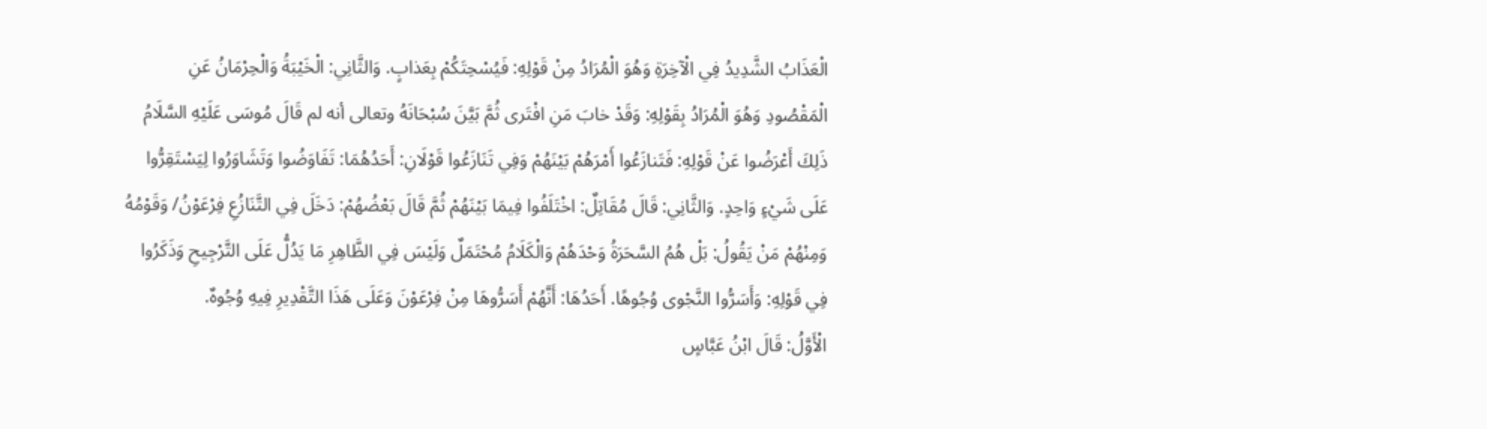الْعَذَابُ الشَّدِيدُ فِي الْآخِرَةِ وَهُوَ الْمُرَادُ مِنْ قَوْلِهِ: فَيُسْحِتَكُمْ بِعَذابٍ. وَالثَّانِي: الْخَيْبَةُ وَالْحِرْمَانُ عَنِ الْمَقْصُودِ وَهُوَ الْمُرَادُ بِقَوْلِهِ: وَقَدْ خابَ مَنِ افْتَرى ثُمَّ بَيَّنَ سُبْحَانَهُ وتعالى أنه لم قَالَ مُوسَى عَلَيْهِ السَّلَامُ ذَلِكَ أَعْرَضُوا عَنْ قَوْلِهِ: فَتَنازَعُوا أَمْرَهُمْ بَيْنَهُمْ وَفِي تَنَازَعُوا قَوْلَانِ: أَحَدُهُمَا: تَفَاوَضُوا وَتَشَاوَرُوا لِيَسْتَقِرُّوا عَلَى شَيْءٍ وَاحِدٍ. وَالثَّانِي: قَالَ مُقَاتِلٌ: اخْتَلَفُوا فِيمَا بَيْنَهُمْ ثُمَّ قَالَ بَعْضُهُمْ: دَخَلَ فِي التَّنَازُعِ فِرْعَوْنُ/ وَقَوْمُهُ وَمِنْهُمْ مَنْ يَقُولُ: بَلْ هُمُ السَّحَرَةُ وَحْدَهُمْ وَالْكَلَامُ مُحْتَمَلٌ وَلَيْسَ فِي الظَّاهِرِ مَا يَدُلُّ عَلَى التَّرْجِيحِ وَذَكَرُوا فِي قَوْلِهِ: وَأَسَرُّوا النَّجْوى وُجُوهًا. أَحَدُهَا: أَنَّهُمْ أَسَرُّوهَا مِنْ فِرْعَوْنَ وَعَلَى هَذَا التَّقْدِيرِ فِيهِ وُجُوهٌ.
الْأَوَّلُ: قَالَ ابْنُ عَبَّاسٍ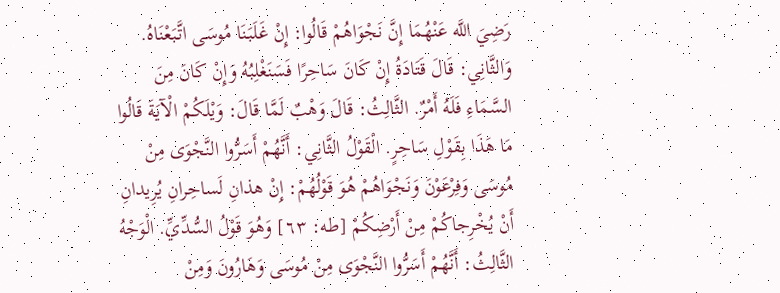رَضِيَ اللَّه عَنْهُمَا إِنَّ نَجْوَاهُمْ قَالُوا: إِنْ غَلَبَنَا مُوسَى اتَّبَعْنَاهُ. وَالثَّانِي: قَالَ قَتَادَةُ إِنْ كَانَ سَاحِرًا فَسَنَغْلِبُهُ وَإِنْ كَانَ مِنَ السَّمَاءِ فَلَهُ أَمْرٌ. الثَّالِثُ: قَالَ وَهْبٌ لَمَّا قَالَ: وَيْلَكُمْ الْآيَةَ قَالُوا مَا هَذَا بِقَوْلِ سَاحِرٍ. الْقَوْلُ الثَّانِي: أَنَّهُمْ أَسَرُّوا النَّجْوَى مِنْ مُوسَى وَفِرْعَوْنَ وَنَجْوَاهُمْ هُوَ قَوْلُهُمْ: إِنْ هذانِ لَساحِرانِ يُرِيدانِ أَنْ يُخْرِجاكُمْ مِنْ أَرْضِكُمْ [طه: ٦٣] وَهُوَ قَوْلُ السُّدِّيِّ. الْوَجْهُ الثَّالِثُ: أَنَّهُمْ أَسَرُّوا النَّجْوَى مِنْ مُوسَى وَهَارُونَ وَمِنْ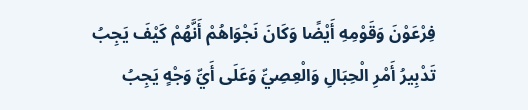فِرْعَوْنَ وَقَوْمِهِ أَيْضًا وَكَانَ نَجْوَاهُمْ أَنَّهُمْ كَيْفَ يَجِبُ تَدْبِيرُ أَمْرِ الْحِبَالِ وَالْعِصِيِّ وَعَلَى أَيِّ وَجْهٍ يَجِبُ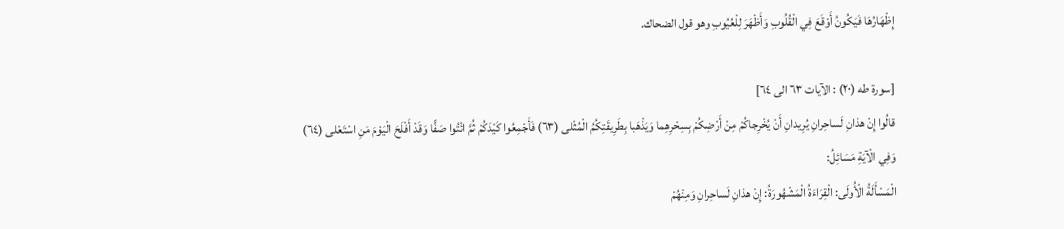إِظْهَارُهَا فَيَكُونُ أَوْقَعَ فِي الْقُلُوبِ وَأَظْهَرَ لِلْعُيُوبِ وهو قول الضحاك.

[سورة طه (٢٠) : الآيات ٦٣ الى ٦٤]
قالُوا إِنْ هذانِ لَساحِرانِ يُرِيدانِ أَنْ يُخْرِجاكُمْ مِنْ أَرْضِكُمْ بِسِحْرِهِما وَيَذْهَبا بِطَرِيقَتِكُمُ الْمُثْلى (٦٣) فَأَجْمِعُوا كَيْدَكُمْ ثُمَّ ائْتُوا صَفًّا وَقَدْ أَفْلَحَ الْيَوْمَ مَنِ اسْتَعْلى (٦٤)
وَفِي الْآيَةِ مَسَائِلُ:
الْمَسْأَلَةُ الْأُولَى: الْقِرَاءَةُ الْمَشْهُورَةُ: إِنْ هذانِ لَساحِرانِ وَمِنْهُمْ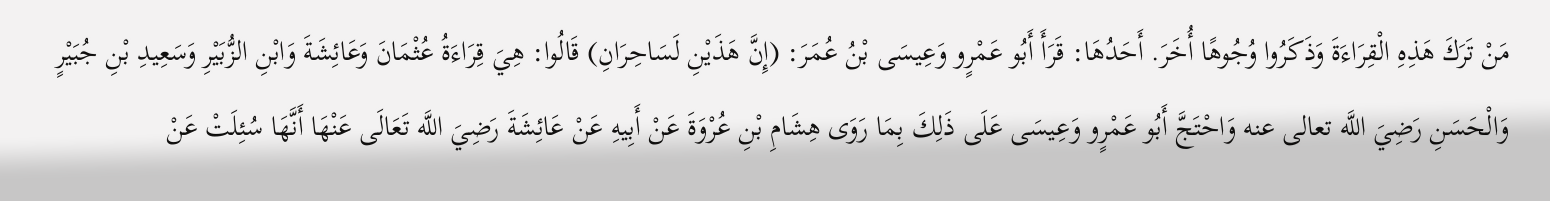مَنْ تَرَكَ هَذِهِ الْقِرَاءَةَ وَذَكَرُوا وُجُوهًا أُخَرَ. أَحَدُهَا: قَرَأَ أَبُو عَمْرٍو وَعِيسَى بْنُ عُمَرَ: (إِنَّ هَذَيْنِ لَسَاحِرَانِ) قَالُوا: هِيَ قِرَاءَةُ عُثْمَانَ وَعَائِشَةَ وَابْنِ الزُّبَيْرِ وَسَعِيدِ بْنِ جُبَيْرٍ وَالْحَسَنِ رَضِيَ اللَّه تعالى عنه وَاحْتَجَّ أَبُو عَمْرٍو وَعِيسَى عَلَى ذَلِكَ بِمَا رَوَى هِشَامِ بْنِ عُرْوَةَ عَنْ أَبِيهِ عَنْ عَائِشَةَ رَضِيَ اللَّه تَعَالَى عَنْهَا أَنَّهَا سُئِلَتْ عَنْ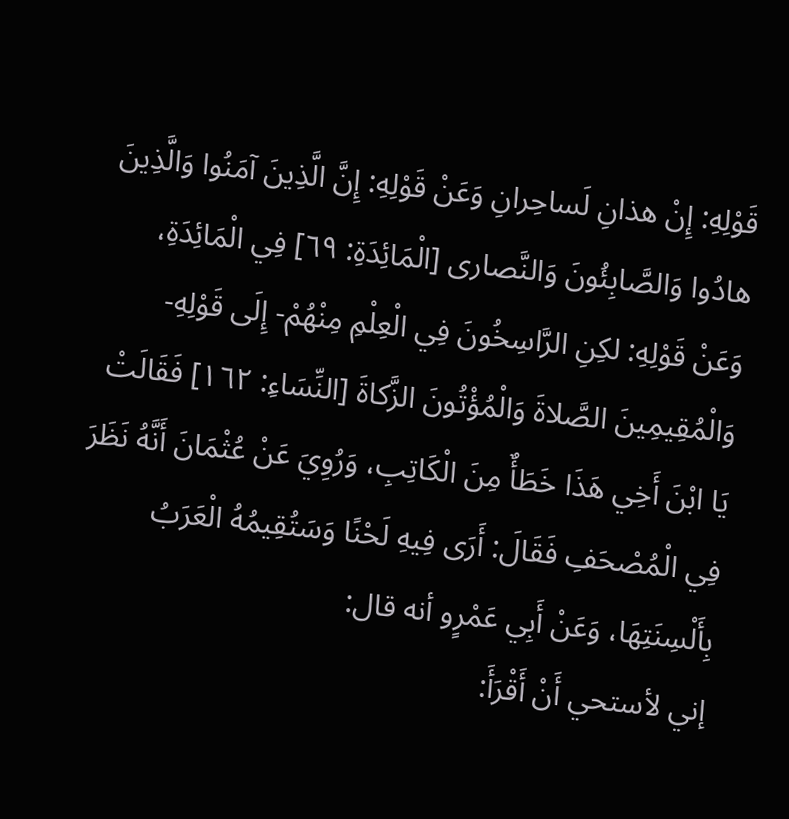قَوْلِهِ: إِنْ هذانِ لَساحِرانِ وَعَنْ قَوْلِهِ: إِنَّ الَّذِينَ آمَنُوا وَالَّذِينَ هادُوا وَالصَّابِئُونَ وَالنَّصارى [الْمَائِدَةِ: ٦٩] فِي الْمَائِدَةِ، وَعَنْ قَوْلِهِ: لكِنِ الرَّاسِخُونَ فِي الْعِلْمِ مِنْهُمْ- إِلَى قَوْلِهِ- وَالْمُقِيمِينَ الصَّلاةَ وَالْمُؤْتُونَ الزَّكاةَ [النِّسَاءِ: ١٦٢] فَقَالَتْ يَا ابْنَ أَخِي هَذَا خَطَأٌ مِنَ الْكَاتِبِ، وَرُوِيَ عَنْ عُثْمَانَ أَنَّهُ نَظَرَ فِي الْمُصْحَفِ فَقَالَ: أَرَى فِيهِ لَحْنًا وَسَتُقِيمُهُ الْعَرَبُ بِأَلْسِنَتِهَا، وَعَنْ أَبِي عَمْرٍو أنه قال:
إني لأستحي أَنْ أَقْرَأَ: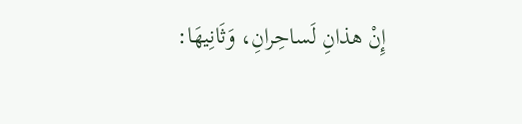إِنْ هذانِ لَساحِرانِ، وَثَانِيهَا: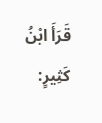قَرَأَ ابْنُ كَثِيرٍ: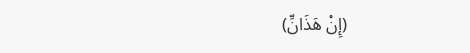(إِنْ هَذَانِّ)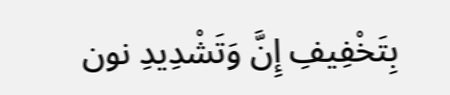بِتَخْفِيفِ إِنَّ وَتَشْدِيدِ نون